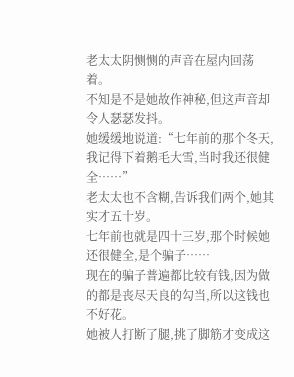老太太阴恻恻的声音在屋内回荡着。
不知是不是她故作神秘,但这声音却令人瑟瑟发抖。
她缓缓地说道:“七年前的那个冬天,我记得下着鹅毛大雪,当时我还很健全……”
老太太也不含糊,告诉我们两个,她其实才五十岁。
七年前也就是四十三岁,那个时候她还很健全,是个骗子……
现在的骗子普遍都比较有钱,因为做的都是丧尽天良的勾当,所以这钱也不好花。
她被人打断了腿,挑了脚筋才变成这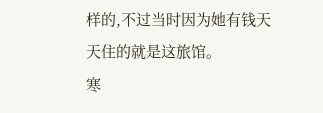样的,不过当时因为她有钱天天住的就是这旅馆。
寒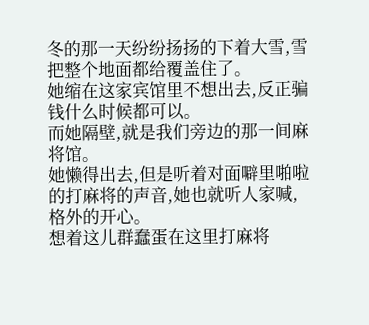冬的那一天纷纷扬扬的下着大雪,雪把整个地面都给覆盖住了。
她缩在这家宾馆里不想出去,反正骗钱什么时候都可以。
而她隔壁,就是我们旁边的那一间麻将馆。
她懒得出去,但是听着对面噼里啪啦的打麻将的声音,她也就听人家喊,格外的开心。
想着这儿群蠢蛋在这里打麻将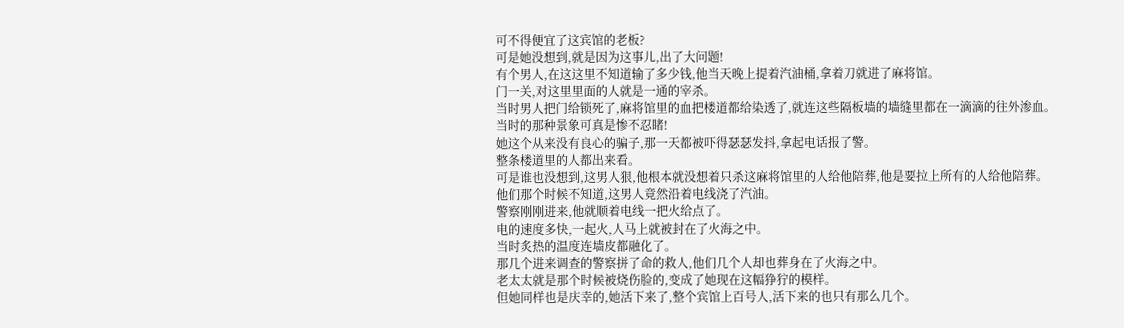可不得便宜了这宾馆的老板?
可是她没想到,就是因为这事儿,出了大问题!
有个男人,在这这里不知道输了多少钱,他当天晚上提着汽油桶,拿着刀就进了麻将馆。
门一关,对这里里面的人就是一通的宰杀。
当时男人把门给锁死了,麻将馆里的血把楼道都给染透了,就连这些隔板墙的墙缝里都在一滴滴的往外渗血。
当时的那种景象可真是惨不忍睹!
她这个从来没有良心的骗子,那一天都被吓得瑟瑟发抖,拿起电话报了警。
整条楼道里的人都出来看。
可是谁也没想到,这男人狠,他根本就没想着只杀这麻将馆里的人给他陪葬,他是要拉上所有的人给他陪葬。
他们那个时候不知道,这男人竟然沿着电线浇了汽油。
警察刚刚进来,他就顺着电线一把火给点了。
电的速度多快,一起火,人马上就被封在了火海之中。
当时炙热的温度连墙皮都融化了。
那几个进来调查的警察拼了命的救人,他们几个人却也葬身在了火海之中。
老太太就是那个时候被烧伤脸的,变成了她现在这幅狰狞的模样。
但她同样也是庆幸的,她活下来了,整个宾馆上百号人,活下来的也只有那么几个。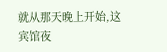就从那天晚上开始,这宾馆夜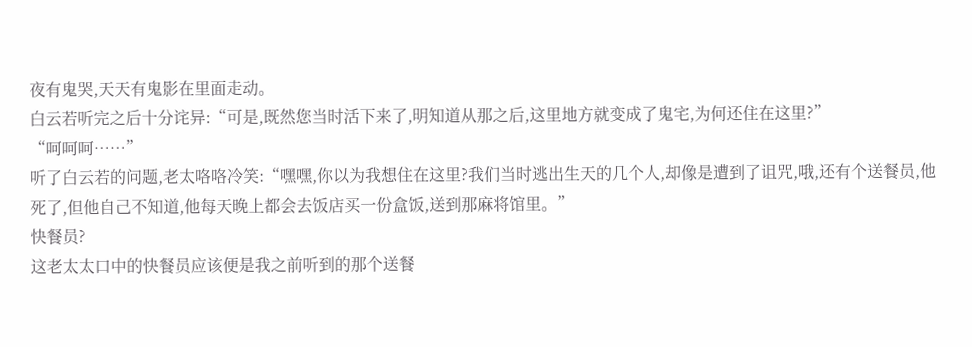夜有鬼哭,天天有鬼影在里面走动。
白云若听完之后十分诧异:“可是,既然您当时活下来了,明知道从那之后,这里地方就变成了鬼宅,为何还住在这里?”
“呵呵呵……”
听了白云若的问题,老太咯咯冷笑:“嘿嘿,你以为我想住在这里?我们当时逃出生天的几个人,却像是遭到了诅咒,哦,还有个送餐员,他死了,但他自己不知道,他每天晚上都会去饭店买一份盒饭,送到那麻将馆里。”
快餐员?
这老太太口中的快餐员应该便是我之前听到的那个送餐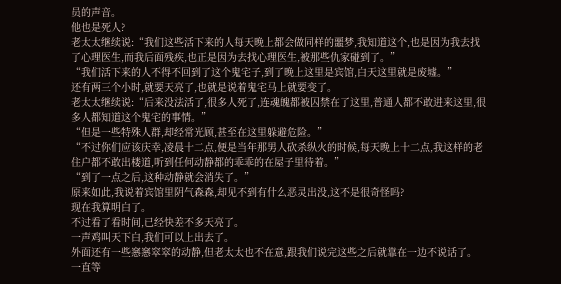员的声音。
他也是死人?
老太太继续说:“我们这些活下来的人每天晚上都会做同样的噩梦,我知道这个,也是因为我去找了心理医生,而我后面残疾,也正是因为去找心理医生,被那些仇家碰到了。”
“我们活下来的人不得不回到了这个鬼宅子,到了晚上这里是宾馆,白天这里就是废墟。”
还有两三个小时,就要天亮了,也就是说着鬼宅马上就要变了。
老太太继续说:“后来没法活了,很多人死了,连魂魄都被囚禁在了这里,普通人都不敢进来这里,很多人都知道这个鬼宅的事情。”
“但是一些特殊人群,却经常光顾,甚至在这里躲避危险。”
“不过你们应该庆幸,凌晨十二点,便是当年那男人砍杀纵火的时候,每天晚上十二点,我这样的老住户都不敢出楼道,听到任何动静都的乖乖的在屋子里待着。”
“到了一点之后,这种动静就会消失了。”
原来如此,我说着宾馆里阴气森森,却见不到有什么恶灵出没,这不是很奇怪吗?
现在我算明白了。
不过看了看时间,已经快差不多天亮了。
一声鸡叫天下白,我们可以上出去了。
外面还有一些窸窸窣窣的动静,但老太太也不在意,跟我们说完这些之后就靠在一边不说话了。
一直等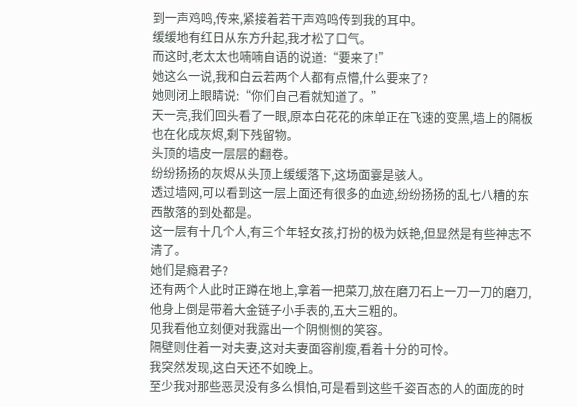到一声鸡鸣,传来,紧接着若干声鸡鸣传到我的耳中。
缓缓地有红日从东方升起,我才松了口气。
而这时,老太太也喃喃自语的说道:“要来了!”
她这么一说,我和白云若两个人都有点懵,什么要来了?
她则闭上眼睛说:“你们自己看就知道了。”
天一亮,我们回头看了一眼,原本白花花的床单正在飞速的变黑,墙上的隔板也在化成灰烬,剩下残留物。
头顶的墙皮一层层的翻卷。
纷纷扬扬的灰烬从头顶上缓缓落下,这场面霎是骇人。
透过墙网,可以看到这一层上面还有很多的血迹,纷纷扬扬的乱七八糟的东西散落的到处都是。
这一层有十几个人,有三个年轻女孩,打扮的极为妖艳,但显然是有些神志不清了。
她们是瘾君子?
还有两个人此时正蹲在地上,拿着一把菜刀,放在磨刀石上一刀一刀的磨刀,他身上倒是带着大金链子小手表的,五大三粗的。
见我看他立刻便对我露出一个阴恻恻的笑容。
隔壁则住着一对夫妻,这对夫妻面容削瘦,看着十分的可怜。
我突然发现,这白天还不如晚上。
至少我对那些恶灵没有多么惧怕,可是看到这些千姿百态的人的面庞的时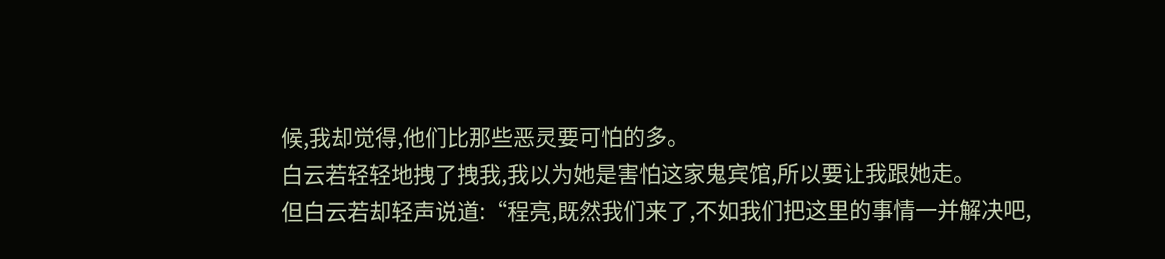候,我却觉得,他们比那些恶灵要可怕的多。
白云若轻轻地拽了拽我,我以为她是害怕这家鬼宾馆,所以要让我跟她走。
但白云若却轻声说道:“程亮,既然我们来了,不如我们把这里的事情一并解决吧,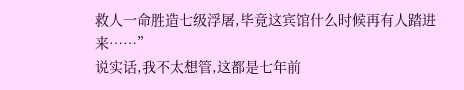救人一命胜造七级浮屠,毕竟这宾馆什么时候再有人踏进来……”
说实话,我不太想管,这都是七年前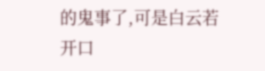的鬼事了,可是白云若开口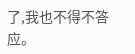了,我也不得不答应。